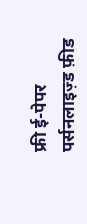फ्री ई-पेपर
पर्सनलाइज़्ड फ़ीड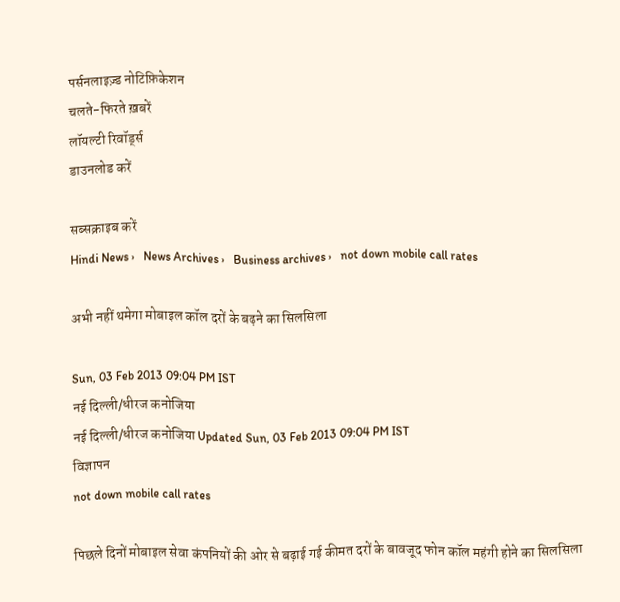पर्सनलाइज़्ड नोटिफ़िकेशन
चलते-फिरते ख़बरें
लॉयल्टी रिवॉर्ड्स
डाउनलोड करें

सब्सक्राइब करें
Hindi News ›   News Archives ›   Business archives ›   not down mobile call rates

अभी नहीं थमेगा मोबाइल कॉल दरों के बढ़ने का सिलसिला

Sun, 03 Feb 2013 09:04 PM IST
नई दिल्ली/धीरज कनोजिया
नई दिल्ली/धीरज कनोजिया Updated Sun, 03 Feb 2013 09:04 PM IST
विज्ञापन
not down mobile call rates

पिछले दिनों मोबाइल सेवा कंपनियों की ओर से बढ़ाई गई कीमत दरों के बावजूद फोन कॉल महंगी होने का सिलसिला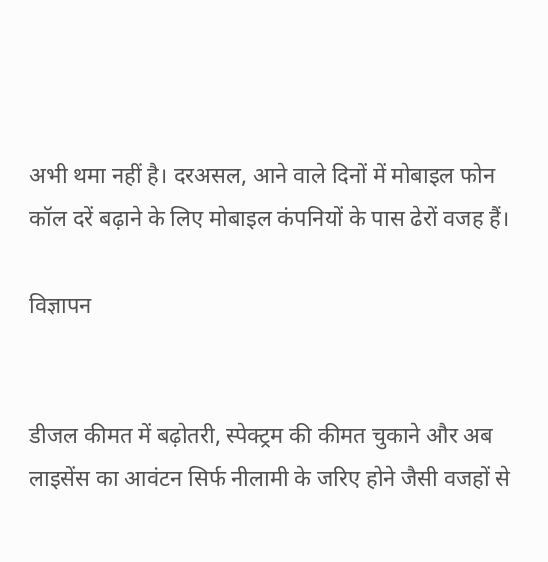अभी थमा नहीं है। दरअसल, आने वाले दिनों में मोबाइल फोन कॉल दरें बढ़ाने के लिए मोबाइल कंपनियों के पास ढेरों वजह हैं।

विज्ञापन


डीजल कीमत में बढ़ोतरी, स्पेक्ट्रम की कीमत चुकाने और अब लाइसेंस का आवंटन सिर्फ नीलामी के जरिए होने जैसी वजहों से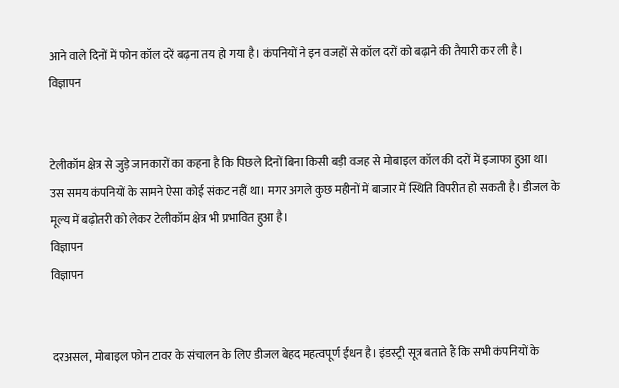आने वाले दिनों में फोन कॉल दरें बढ़ना तय हो गया है। कंपनियों ने इन वजहों से कॉल दरों को बढ़ाने की तैयारी कर ली है।
विज्ञापन


टेलीकॉम क्षेत्र से जुड़े जानकारों का कहना है कि पिछले दिनों बिना किसी बड़ी वजह से मोबाइल कॉल की दरों में इजाफा हुआ था। उस समय कंपनियों के सामने ऐसा कोई संकट नहीं था। मगर अगले कुछ महीनों में बाजार में स्थिति विपरीत हो सकती है। डीजल के मूल्य में बढ़ोतरी को लेकर टेलीकॉम क्षेत्र भी प्रभावित हुआ है।
विज्ञापन
विज्ञापन


दरअसल, मोबाइल फोन टावर के संचालन के लिए डीजल बेहद महत्वपूर्ण ईंधन है। इंडस्ट्री सूत्र बताते हैं कि सभी कंपनियों के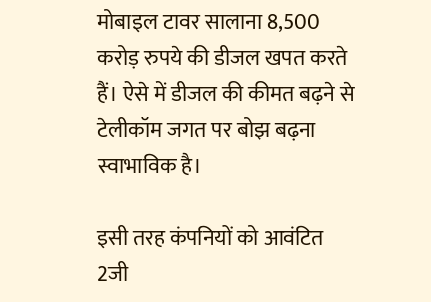मोबाइल टावर सालाना 8,500 करोड़ रुपये की डीजल खपत करते हैं। ऐसे में डीजल की कीमत बढ़ने से टेलीकॉम जगत पर बोझ बढ़ना स्वाभाविक है।

इसी तरह कंपनियों को आवंटित 2जी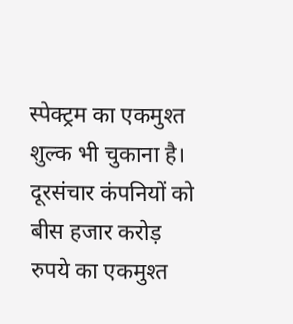स्पेक्ट्रम का एकमुश्त शुल्क भी चुकाना है। दूरसंचार कंपनियों को बीस हजार करोड़ रुपये का एकमुश्त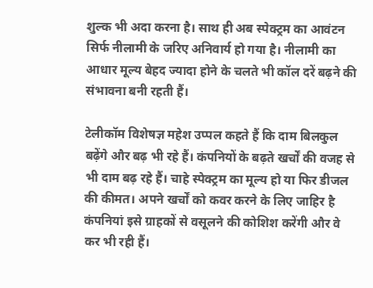शुल्क भी अदा करना है। साथ ही अब स्पेक्ट्रम का आवंटन सिर्फ नीलामी के जरिए अनिवार्य हो गया है। नीलामी का आधार मूल्य बेहद ज्यादा होने के चलते भी कॉल दरें बढ़ने की संभावना बनी रहती हैं।

टेलीकॉम विशेषज्ञ महेश उप्पल कहते हैं कि दाम बिलकुल बढ़ेंगे और बढ़ भी रहे हैं। कंपनियों के बढ़ते खर्चों की वजह से भी दाम बढ़ रहे हैं। चाहे स्पेक्ट्रम का मूल्य हो या फिर डीजल की कीमत। अपने खर्चों को कवर करने के लिए जाहिर है कंपनियां इसे ग्राहकों से वसूलने की कोशिश करेंगी और वे कर भी रही हैं।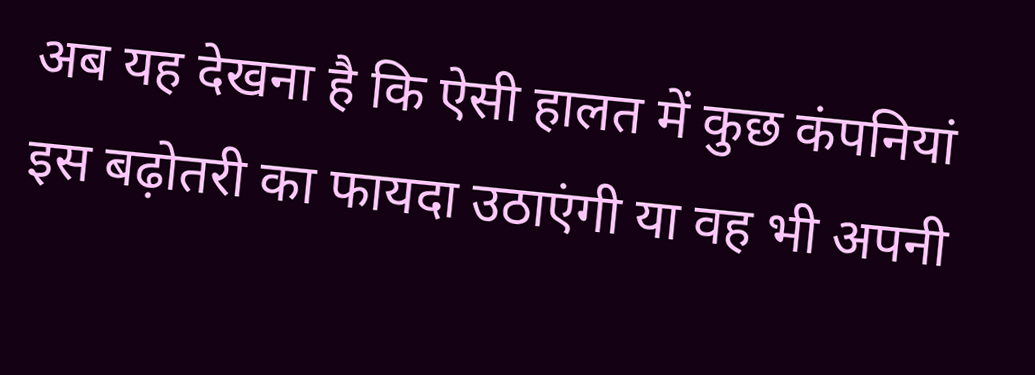अब यह देखना है कि ऐसी हालत में कुछ कंपनियां इस बढ़ोतरी का फायदा उठाएंगी या वह भी अपनी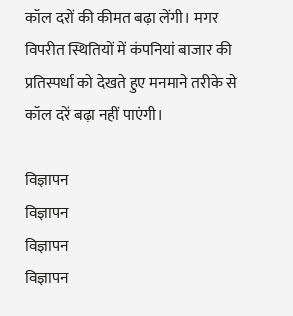कॉल दरों की कीमत बढ़ा लेंगी। मगर विपरीत स्थितियों में कंपनियां बाजार की प्रतिस्पर्धा को देखते हुए मनमाने तरीके से कॉल दरें बढ़ा नहीं पाएंगी।

विज्ञापन
विज्ञापन
विज्ञापन
विज्ञापन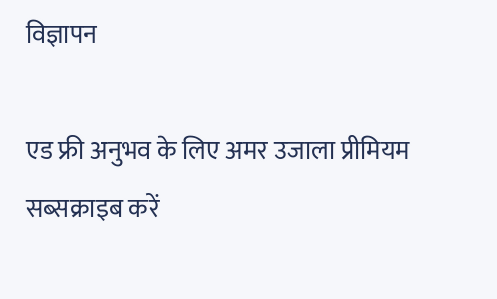विज्ञापन

एड फ्री अनुभव के लिए अमर उजाला प्रीमियम सब्सक्राइब करें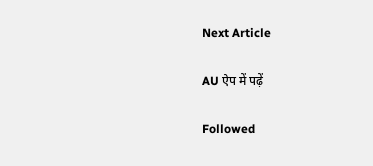Next Article

AU ऐप में पढ़ें

Followed